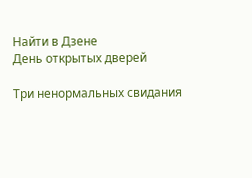Найти в Дзене
День открытых дверей

Три ненормальных свидания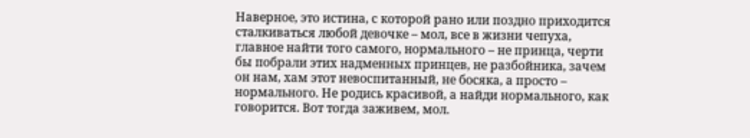Наверное, это истина, с которой рано или поздно приходится сталкиваться любой девочке – мол, все в жизни чепуха, главное найти того самого, нормального – не принца, черти бы побрали этих надменных принцев, не разбойника, зачем он нам, хам этот невоспитанный, не босяка, а просто – нормального. Не родись красивой, а найди нормального, как говорится. Вот тогда заживем, мол.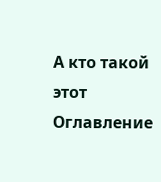А кто такой этот
Оглавление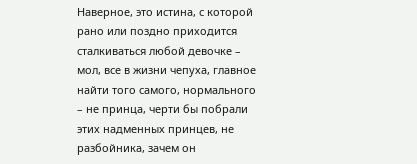Наверное, это истина, с которой рано или поздно приходится сталкиваться любой девочке – мол, все в жизни чепуха, главное найти того самого, нормального – не принца, черти бы побрали этих надменных принцев, не разбойника, зачем он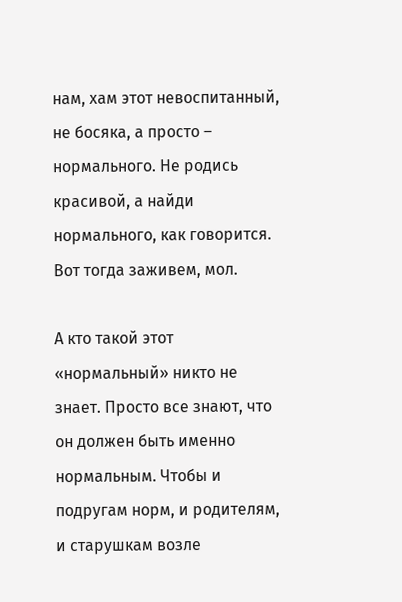нам, хам этот невоспитанный, не босяка, а просто – нормального. Не родись красивой, а найди нормального, как говорится. Вот тогда заживем, мол.

А кто такой этот «нормальный» никто не знает. Просто все знают, что он должен быть именно нормальным. Чтобы и подругам норм, и родителям, и старушкам возле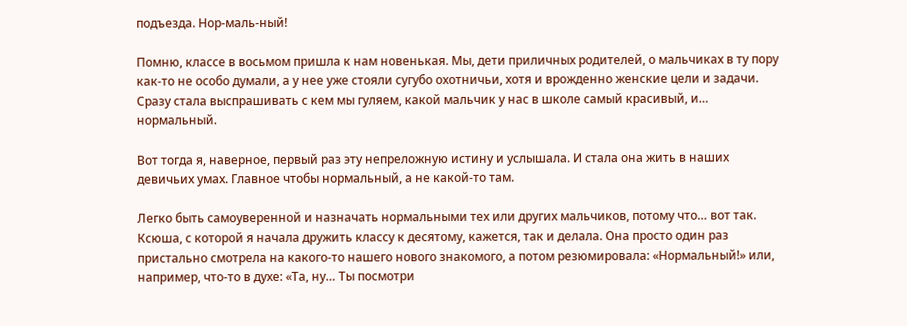подъезда. Нор-маль-ный!

Помню, классе в восьмом пришла к нам новенькая. Мы, дети приличных родителей, о мальчиках в ту пору как-то не особо думали, а у нее уже стояли сугубо охотничьи, хотя и врожденно женские цели и задачи. Сразу стала выспрашивать с кем мы гуляем, какой мальчик у нас в школе самый красивый, и… нормальный.

Вот тогда я, наверное, первый раз эту непреложную истину и услышала. И стала она жить в наших девичьих умах. Главное чтобы нормальный, а не какой-то там.

Легко быть самоуверенной и назначать нормальными тех или других мальчиков, потому что… вот так. Ксюша, с которой я начала дружить классу к десятому, кажется, так и делала. Она просто один раз пристально смотрела на какого-то нашего нового знакомого, а потом резюмировала: «Нормальный!» или, например, что-то в духе: «Та, ну… Ты посмотри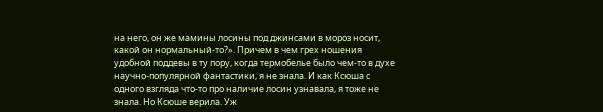на него, он же мамины лосины под джинсами в мороз носит, какой он нормальный-то?». Причем в чем грех ношения удобной поддевы в ту пору, когда термобелье было чем-то в духе научно-популярной фантастики, я не знала. И как Ксюша с одного взгляда что-то про наличие лосин узнавала, я тоже не знала. Но Ксюше верила. Уж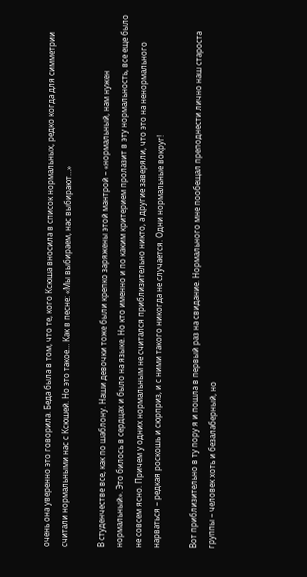очень она уверенно это говорила. Беда была в том, что те, кого Ксюша вносила в список нормальных, редко когда для симметрии считали нормальными нас с Ксюшей. Но это такое… Как в песне: «Мы выбираем, нас выбирают…»

В студенчестве все, как по шаблону. Наши девочки тоже были крепко заряжены этой мантрой – «нормальный, нам нужен нормальный». Это билось в сердцах и было на языке. Но кто именно и по каким критерием пролазит в эту нормальность, все еще было не совсем ясно. Причем у одних нормальным не считался приблизительно никто, а другие заверяли, что это на ненормального нарваться – редкая роскошь и сюрприз, и с ними такого никогда не случается. Одни нормальные вокруг!

Вот приблизительно в ту пору я и пошла в первый раз на свидание. Нормального мне пообещал преподнести лично наш староста группы – человек хоть и безалаберный, но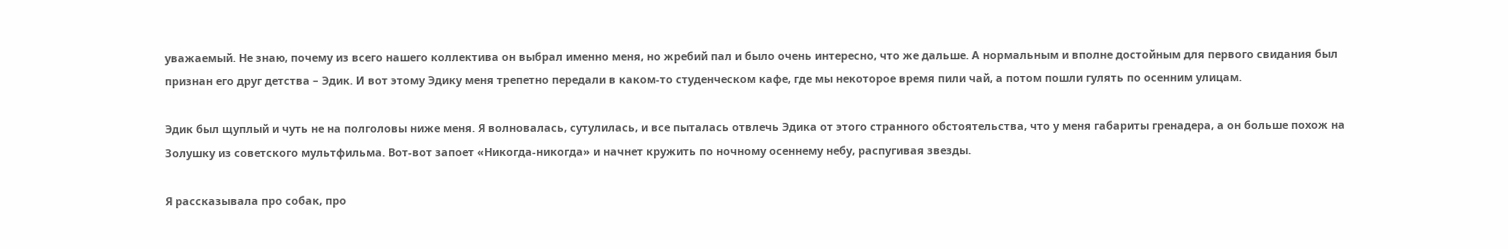уважаемый. Не знаю, почему из всего нашего коллектива он выбрал именно меня, но жребий пал и было очень интересно, что же дальше. А нормальным и вполне достойным для первого свидания был признан его друг детства – Эдик. И вот этому Эдику меня трепетно передали в каком-то студенческом кафе, где мы некоторое время пили чай, а потом пошли гулять по осенним улицам.

Эдик был щуплый и чуть не на полголовы ниже меня. Я волновалась, сутулилась, и все пыталась отвлечь Эдика от этого странного обстоятельства, что у меня габариты гренадера, а он больше похож на Золушку из советского мультфильма. Вот-вот запоет «Никогда-никогда» и начнет кружить по ночному осеннему небу, распугивая звезды.

Я рассказывала про собак, про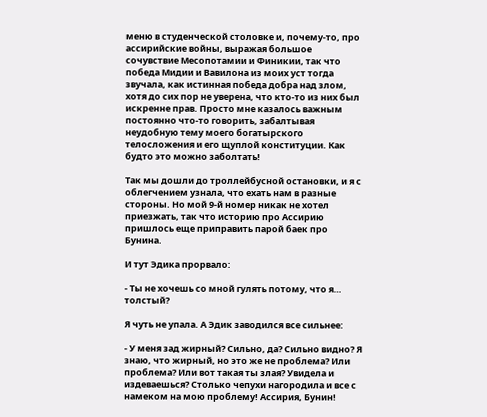меню в студенческой столовке и, почему-то, про ассирийские войны, выражая большое сочувствие Месопотамии и Финикии, так что победа Мидии и Вавилона из моих уст тогда звучала, как истинная победа добра над злом, хотя до сих пор не уверена, что кто-то из них был искренне прав. Просто мне казалось важным постоянно что-то говорить, забалтывая неудобную тему моего богатырского телосложения и его щуплой конституции. Как будто это можно заболтать!

Так мы дошли до троллейбусной остановки, и я с облегчением узнала, что ехать нам в разные стороны. Но мой 9-й номер никак не хотел приезжать, так что историю про Ассирию пришлось еще приправить парой баек про Бунина.

И тут Эдика прорвало:

- Ты не хочешь со мной гулять потому, что я… толстый?

Я чуть не упала. А Эдик заводился все сильнее:

- У меня зад жирный? Сильно, да? Сильно видно? Я знаю, что жирный, но это же не проблема? Или проблема? Или вот такая ты злая? Увидела и издеваешься? Столько чепухи нагородила и все с намеком на мою проблему! Ассирия, Бунин!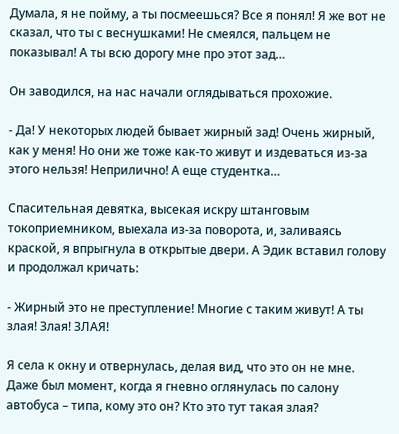Думала, я не пойму, а ты посмеешься? Все я понял! Я же вот не сказал, что ты с веснушками! Не смеялся, пальцем не показывал! А ты всю дорогу мне про этот зад…

Он заводился, на нас начали оглядываться прохожие.

- Да! У некоторых людей бывает жирный зад! Очень жирный, как у меня! Но они же тоже как-то живут и издеваться из-за этого нельзя! Неприлично! А еще студентка…

Спасительная девятка, высекая искру штанговым токоприемником, выехала из-за поворота, и, заливаясь краской, я впрыгнула в открытые двери. А Эдик вставил голову и продолжал кричать:

- Жирный это не преступление! Многие с таким живут! А ты злая! Злая! ЗЛАЯ!

Я села к окну и отвернулась, делая вид, что это он не мне. Даже был момент, когда я гневно оглянулась по салону автобуса – типа, кому это он? Кто это тут такая злая?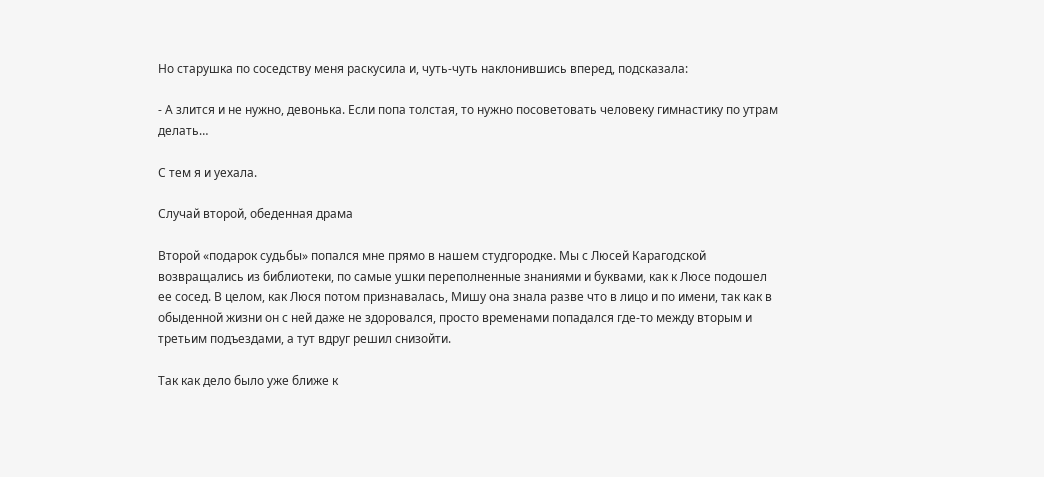Но старушка по соседству меня раскусила и, чуть-чуть наклонившись вперед, подсказала:

- А злится и не нужно, девонька. Если попа толстая, то нужно посоветовать человеку гимнастику по утрам делать…

С тем я и уехала.

Случай второй, обеденная драма

Второй «подарок судьбы» попался мне прямо в нашем студгородке. Мы с Люсей Карагодской возвращались из библиотеки, по самые ушки переполненные знаниями и буквами, как к Люсе подошел ее сосед. В целом, как Люся потом признавалась, Мишу она знала разве что в лицо и по имени, так как в обыденной жизни он с ней даже не здоровался, просто временами попадался где-то между вторым и третьим подъездами, а тут вдруг решил снизойти.

Так как дело было уже ближе к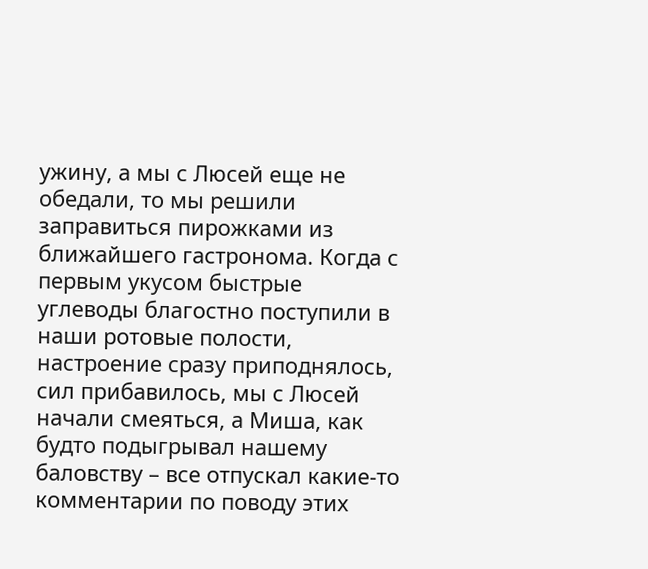ужину, а мы с Люсей еще не обедали, то мы решили заправиться пирожками из ближайшего гастронома. Когда с первым укусом быстрые углеводы благостно поступили в наши ротовые полости, настроение сразу приподнялось, сил прибавилось, мы с Люсей начали смеяться, а Миша, как будто подыгрывал нашему баловству – все отпускал какие-то комментарии по поводу этих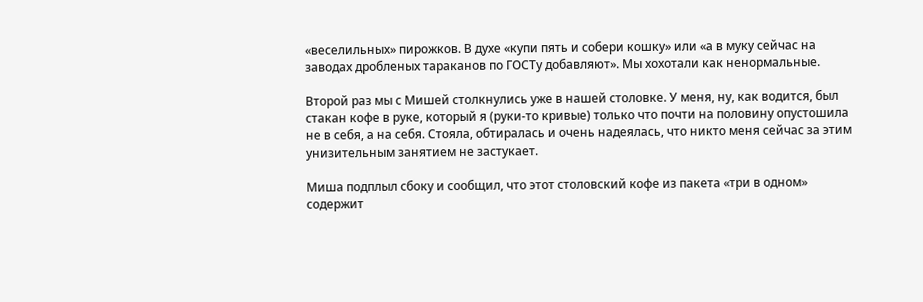«веселильных» пирожков. В духе «купи пять и собери кошку» или «а в муку сейчас на заводах дробленых тараканов по ГОСТу добавляют». Мы хохотали как ненормальные.

Второй раз мы с Мишей столкнулись уже в нашей столовке. У меня, ну, как водится, был стакан кофе в руке, который я (руки-то кривые) только что почти на половину опустошила не в себя, а на себя. Стояла, обтиралась и очень надеялась, что никто меня сейчас за этим унизительным занятием не застукает.

Миша подплыл сбоку и сообщил, что этот столовский кофе из пакета «три в одном» содержит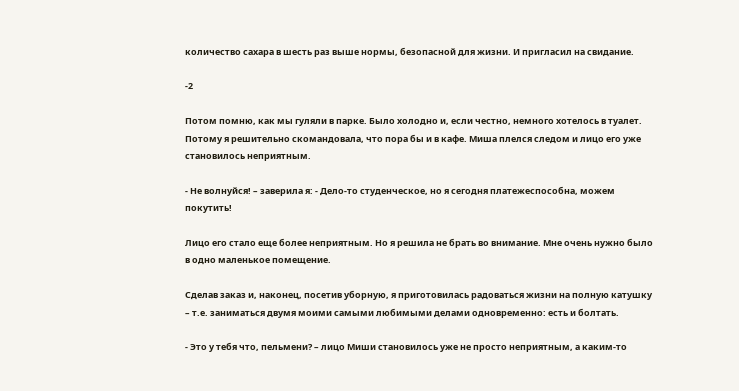количество сахара в шесть раз выше нормы, безопасной для жизни. И пригласил на свидание.

-2

Потом помню, как мы гуляли в парке. Было холодно и, если честно, немного хотелось в туалет. Потому я решительно скомандовала, что пора бы и в кафе. Миша плелся следом и лицо его уже становилось неприятным.

- Не волнуйся! – заверила я: - Дело-то студенческое, но я сегодня платежеспособна, можем покутить!

Лицо его стало еще более неприятным. Но я решила не брать во внимание. Мне очень нужно было в одно маленькое помещение.

Сделав заказ и, наконец, посетив уборную, я приготовилась радоваться жизни на полную катушку – т.е. заниматься двумя моими самыми любимыми делами одновременно: есть и болтать.

- Это у тебя что, пельмени? – лицо Миши становилось уже не просто неприятным, а каким-то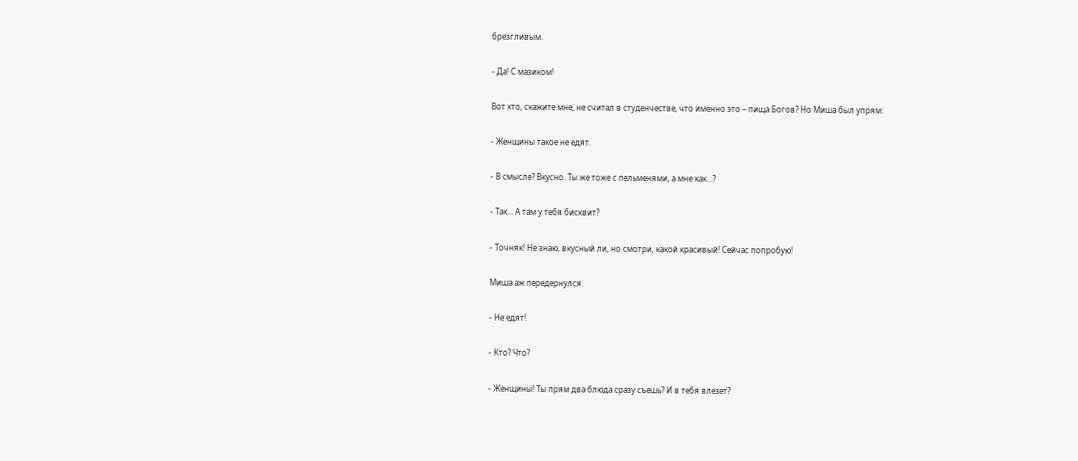брезгливым.

- Да! С мазиком!

Вот кто, скажите мне, не считал в студенчестве, что именно это – пища Богов? Но Миша был упрям:

- Женщины такое не едят.

- В смысле? Вкусно. Ты же тоже с пельменями, а мне как…?

- Так… А там у тебя бисквит?

- Точняк! Не знаю, вкусный ли, но смотри, какой красивый! Сейчас попробую!

Миша аж передернулся.

- Не едят!

- Кто? Что?

- Женщины! Ты прям два блюда сразу съешь? И в тебя влезет?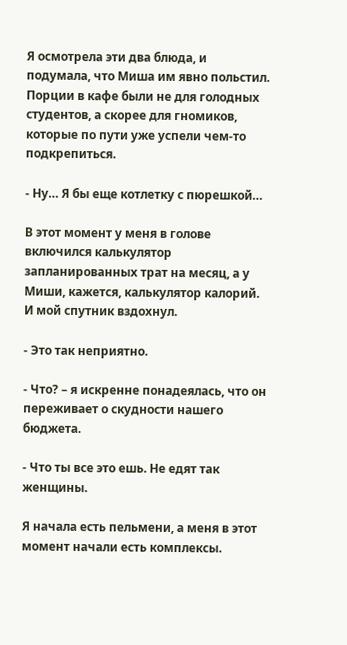Я осмотрела эти два блюда, и подумала, что Миша им явно польстил. Порции в кафе были не для голодных студентов, а скорее для гномиков, которые по пути уже успели чем-то подкрепиться.

- Ну… Я бы еще котлетку с пюрешкой…

В этот момент у меня в голове включился калькулятор запланированных трат на месяц, а у Миши, кажется, калькулятор калорий. И мой спутник вздохнул.

- Это так неприятно.

- Что? – я искренне понадеялась, что он переживает о скудности нашего бюджета.

- Что ты все это ешь. Не едят так женщины.

Я начала есть пельмени, а меня в этот момент начали есть комплексы.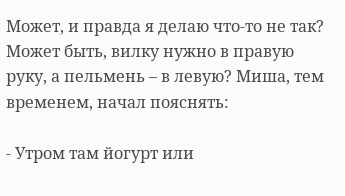Может, и правда я делаю что-то не так? Может быть, вилку нужно в правую руку, а пельмень – в левую? Миша, тем временем, начал пояснять:

- Утром там йогурт или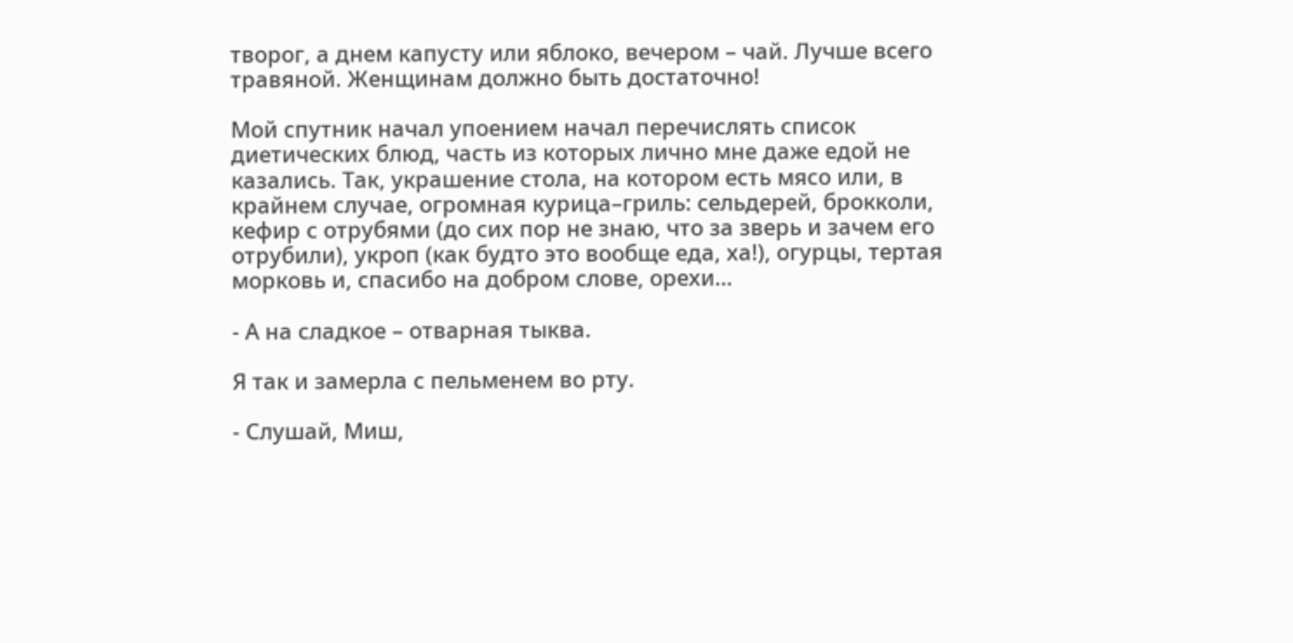творог, а днем капусту или яблоко, вечером – чай. Лучше всего травяной. Женщинам должно быть достаточно!

Мой спутник начал упоением начал перечислять список диетических блюд, часть из которых лично мне даже едой не казались. Так, украшение стола, на котором есть мясо или, в крайнем случае, огромная курица–гриль: сельдерей, брокколи, кефир с отрубями (до сих пор не знаю, что за зверь и зачем его отрубили), укроп (как будто это вообще еда, ха!), огурцы, тертая морковь и, спасибо на добром слове, орехи…

- А на сладкое – отварная тыква.

Я так и замерла с пельменем во рту.

- Слушай, Миш,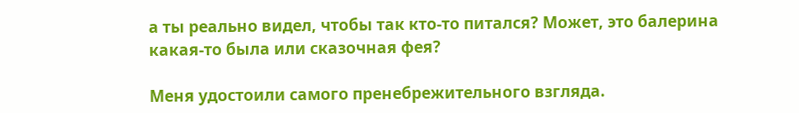а ты реально видел, чтобы так кто-то питался? Может, это балерина какая-то была или сказочная фея?

Меня удостоили самого пренебрежительного взгляда.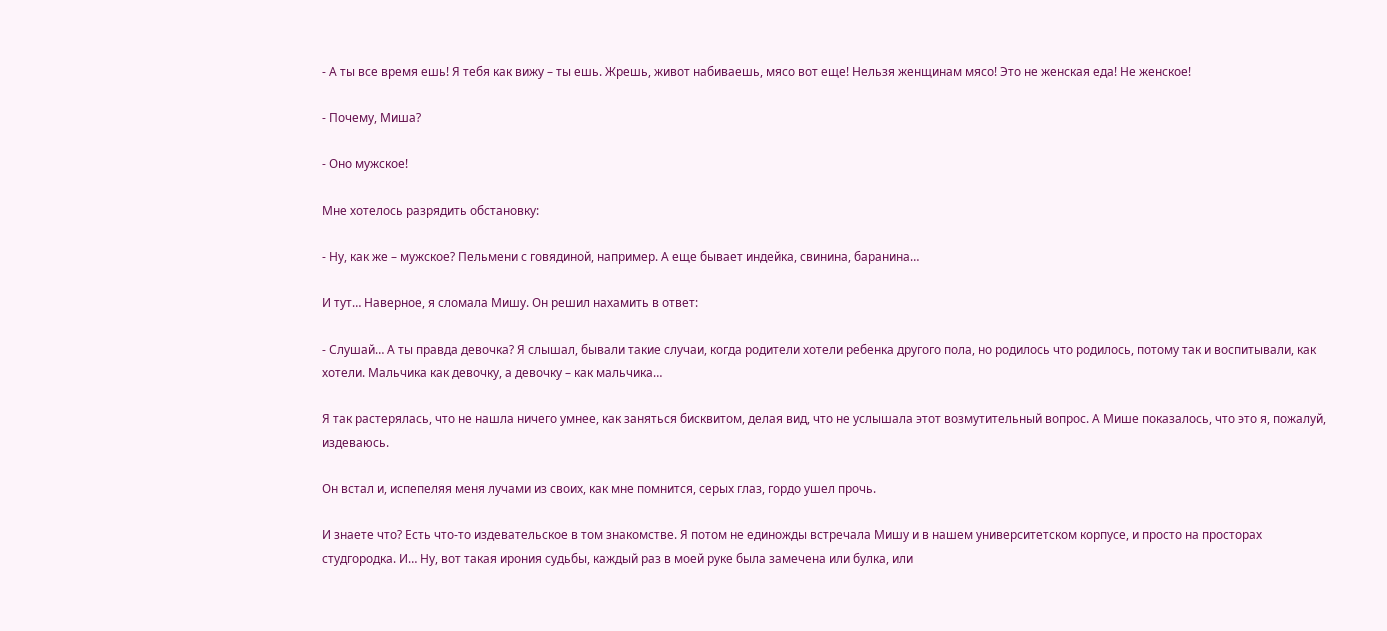- А ты все время ешь! Я тебя как вижу – ты ешь. Жрешь, живот набиваешь, мясо вот еще! Нельзя женщинам мясо! Это не женская еда! Не женское!

- Почему, Миша?

- Оно мужское!

Мне хотелось разрядить обстановку:

- Ну, как же – мужское? Пельмени с говядиной, например. А еще бывает индейка, свинина, баранина…

И тут… Наверное, я сломала Мишу. Он решил нахамить в ответ:

- Слушай… А ты правда девочка? Я слышал, бывали такие случаи, когда родители хотели ребенка другого пола, но родилось что родилось, потому так и воспитывали, как хотели. Мальчика как девочку, а девочку – как мальчика…

Я так растерялась, что не нашла ничего умнее, как заняться бисквитом, делая вид, что не услышала этот возмутительный вопрос. А Мише показалось, что это я, пожалуй, издеваюсь.

Он встал и, испепеляя меня лучами из своих, как мне помнится, серых глаз, гордо ушел прочь.

И знаете что? Есть что-то издевательское в том знакомстве. Я потом не единожды встречала Мишу и в нашем университетском корпусе, и просто на просторах студгородка. И… Ну, вот такая ирония судьбы, каждый раз в моей руке была замечена или булка, или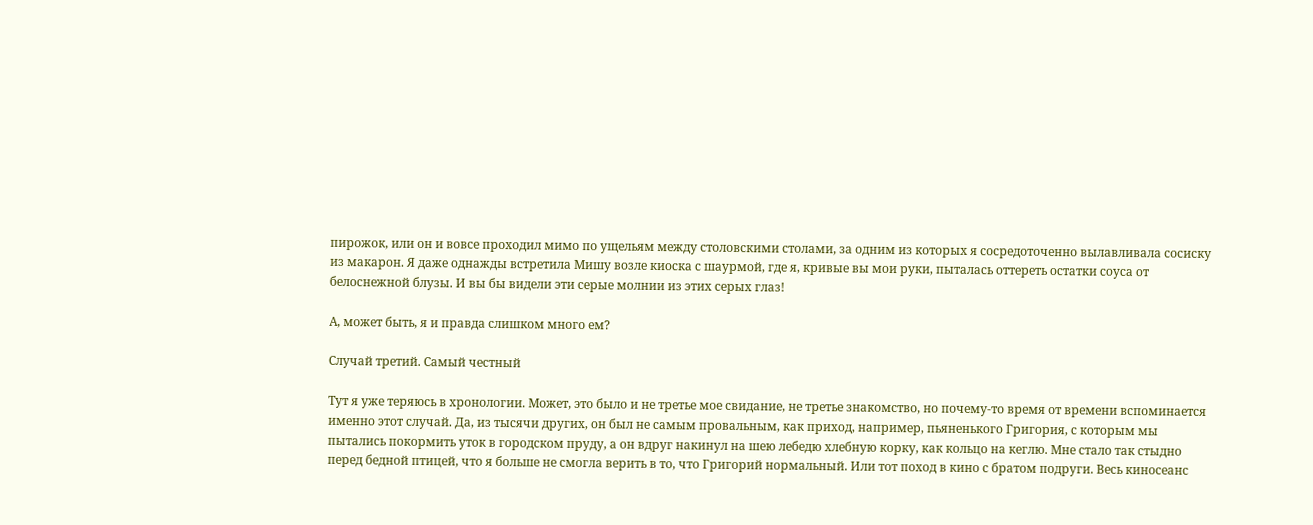пирожок, или он и вовсе проходил мимо по ущельям между столовскими столами, за одним из которых я сосредоточенно вылавливала сосиску из макарон. Я даже однажды встретила Мишу возле киоска с шаурмой, где я, кривые вы мои руки, пыталась оттереть остатки соуса от белоснежной блузы. И вы бы видели эти серые молнии из этих серых глаз!

А, может быть, я и правда слишком много ем?

Случай третий. Самый честный

Тут я уже теряюсь в хронологии. Может, это было и не третье мое свидание, не третье знакомство, но почему-то время от времени вспоминается именно этот случай. Да, из тысячи других, он был не самым провальным, как приход, например, пьяненького Григория, с которым мы пытались покормить уток в городском пруду, а он вдруг накинул на шею лебедю хлебную корку, как кольцо на кеглю. Мне стало так стыдно перед бедной птицей, что я больше не смогла верить в то, что Григорий нормальный. Или тот поход в кино с братом подруги. Весь киносеанс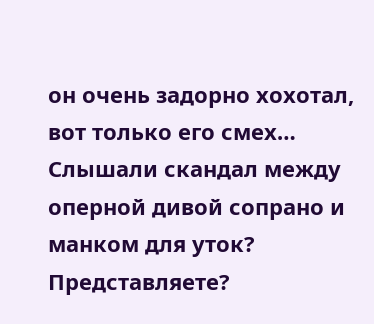он очень задорно хохотал, вот только его смех… Слышали скандал между оперной дивой сопрано и манком для уток? Представляете?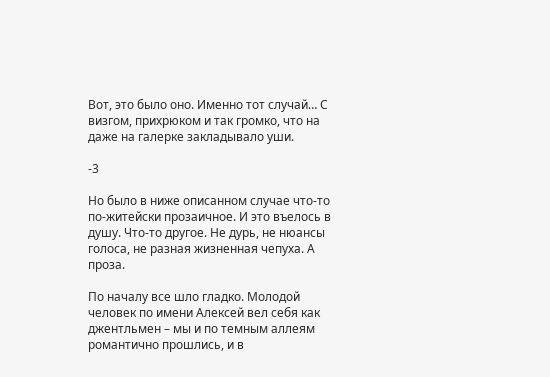Вот, это было оно. Именно тот случай… С визгом, прихрюком и так громко, что на даже на галерке закладывало уши.

-3

Но было в ниже описанном случае что-то по-житейски прозаичное. И это въелось в душу. Что-то другое. Не дурь, не нюансы голоса, не разная жизненная чепуха. А проза.

По началу все шло гладко. Молодой человек по имени Алексей вел себя как джентльмен – мы и по темным аллеям романтично прошлись, и в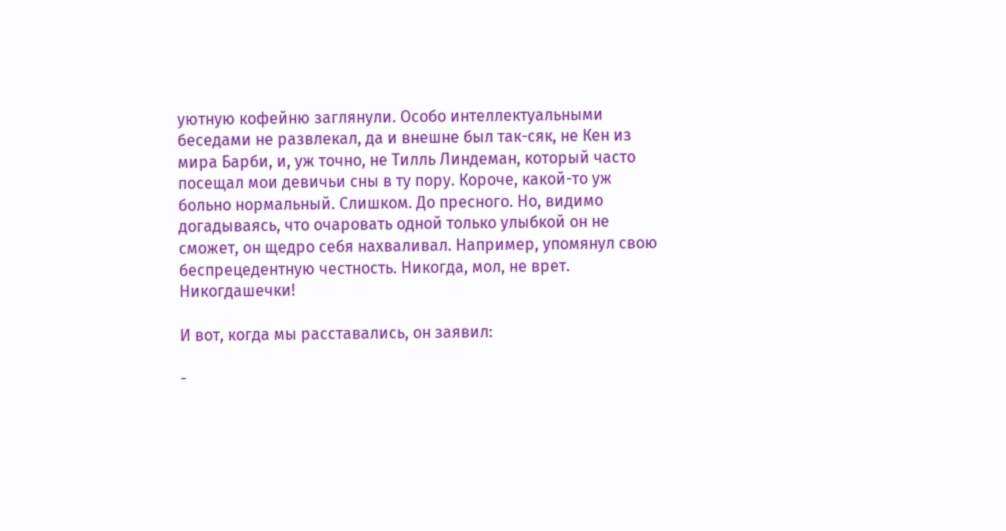уютную кофейню заглянули. Особо интеллектуальными беседами не развлекал, да и внешне был так-сяк, не Кен из мира Барби, и, уж точно, не Тилль Линдеман, который часто посещал мои девичьи сны в ту пору. Короче, какой-то уж больно нормальный. Слишком. До пресного. Но, видимо догадываясь, что очаровать одной только улыбкой он не сможет, он щедро себя нахваливал. Например, упомянул свою беспрецедентную честность. Никогда, мол, не врет. Никогдашечки!

И вот, когда мы расставались, он заявил:

-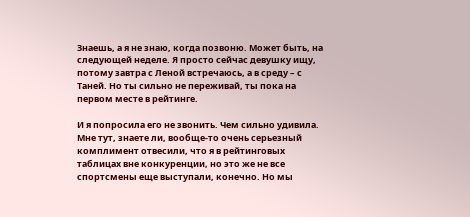Знаешь, а я не знаю, когда позвоню. Может быть, на следующей неделе. Я просто сейчас девушку ищу, потому завтра с Леной встречаюсь, а в среду – с Таней. Но ты сильно не переживай, ты пока на первом месте в рейтинге.

И я попросила его не звонить. Чем сильно удивила. Мне тут, знаете ли, вообще-то очень серьезный комплимент отвесили, что я в рейтинговых таблицах вне конкуренции, но это же не все спортсмены еще выступали, конечно. Но мы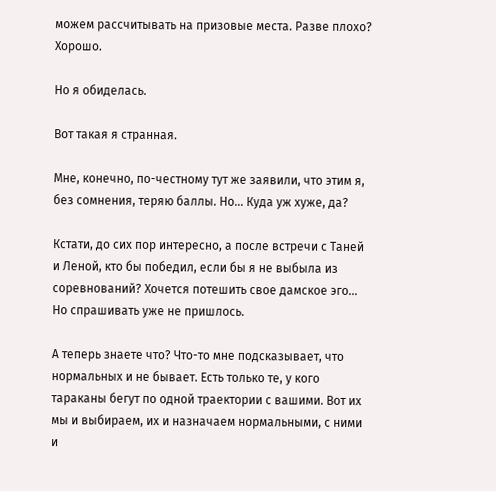можем рассчитывать на призовые места. Разве плохо? Хорошо.

Но я обиделась.

Вот такая я странная.

Мне, конечно, по-честному тут же заявили, что этим я, без сомнения, теряю баллы. Но… Куда уж хуже, да?

Кстати, до сих пор интересно, а после встречи с Таней и Леной, кто бы победил, если бы я не выбыла из соревнований? Хочется потешить свое дамское эго… Но спрашивать уже не пришлось.

А теперь знаете что? Что-то мне подсказывает, что нормальных и не бывает. Есть только те, у кого тараканы бегут по одной траектории с вашими. Вот их мы и выбираем, их и назначаем нормальными, с ними и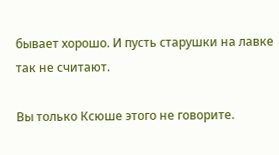бывает хорошо. И пусть старушки на лавке так не считают.

Вы только Ксюше этого не говорите.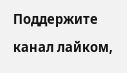Поддержите канал лайком,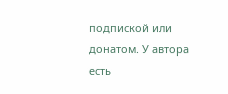подпиской или донатом. У автора есть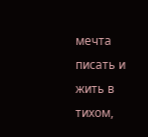мечта писать и жить в тихом,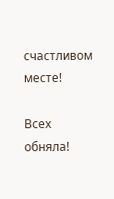счастливом месте!

Всех обняла!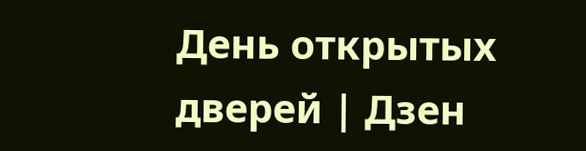День открытых дверей | Дзен